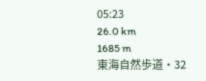05:23
26.0 km
1685 m
東海自然歩道・32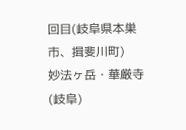回目(岐阜県本巣市、揖斐川町)
妙法ヶ岳・華厳寺 (岐阜)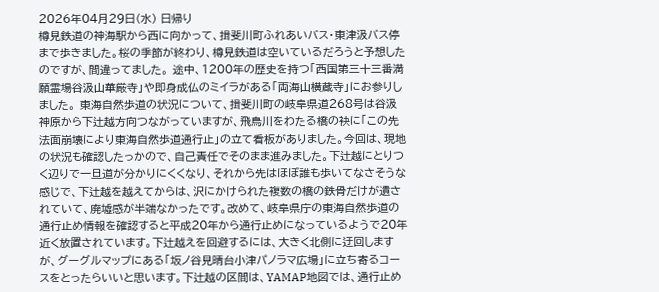2026年04月29日(水) 日帰り
樽見鉄道の神海駅から西に向かって、揖斐川町ふれあいバス・東津汲バス停まで歩きました。桜の季節が終わり、樽見鉄道は空いているだろうと予想したのですが、間違ってました。 途中、1200年の歴史を持つ「西国第三十三番満願霊場谷汲山華厳寺」や即身成仏のミイラがある「両海山横蔵寺」にお参りしました。 東海自然歩道の状況について、揖斐川町の岐阜県道268号は谷汲神原から下辻越方向つながっていますが、飛鳥川をわたる橋の袂に「この先法面崩壊により東海自然歩道通行止」の立て看板がありました。今回は、現地の状況も確認したっかので、自己責任でそのまま進みました。下辻越にとりつく辺りで一旦道が分かりにくくなり、それから先はほぼ誰も歩いてなさそうな感じで、下辻越を越えてからは、沢にかけられた複数の橋の鉄骨だけが遺されていて、廃墟感が半端なかったです。改めて、岐阜県庁の東海自然歩道の通行止め情報を確認すると平成20年から通行止めになっているようで20年近く放置されています。下辻越えを回避するには、大きく北側に迂回しますが、グーグルマップにある「坂ノ谷見晴台小津パノラマ広場」に立ち寄るコースをとったらいいと思います。下辻越の区間は、YAMAP地図では、通行止め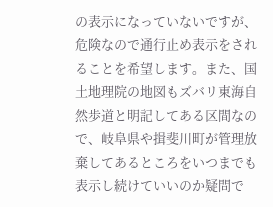の表示になっていないですが、危険なので通行止め表示をされることを希望します。また、国土地理院の地図もズバリ東海自然歩道と明記してある区間なので、岐阜県や揖斐川町が管理放棄してあるところをいつまでも表示し続けていいのか疑問で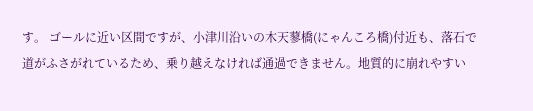す。 ゴールに近い区間ですが、小津川沿いの木天蓼橋(にゃんころ橋)付近も、落石で道がふさがれているため、乗り越えなければ通過できません。地質的に崩れやすい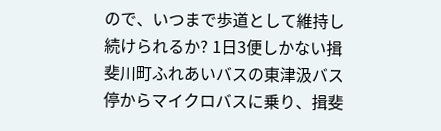ので、いつまで歩道として維持し続けられるか? 1日3便しかない揖斐川町ふれあいバスの東津汲バス停からマイクロバスに乗り、揖斐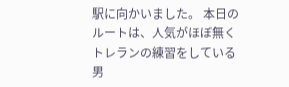駅に向かいました。 本日のルートは、人気がほぼ無くトレランの練習をしている男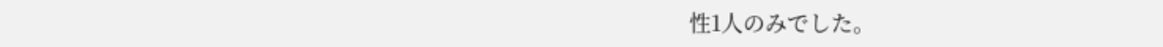性1人のみでした。